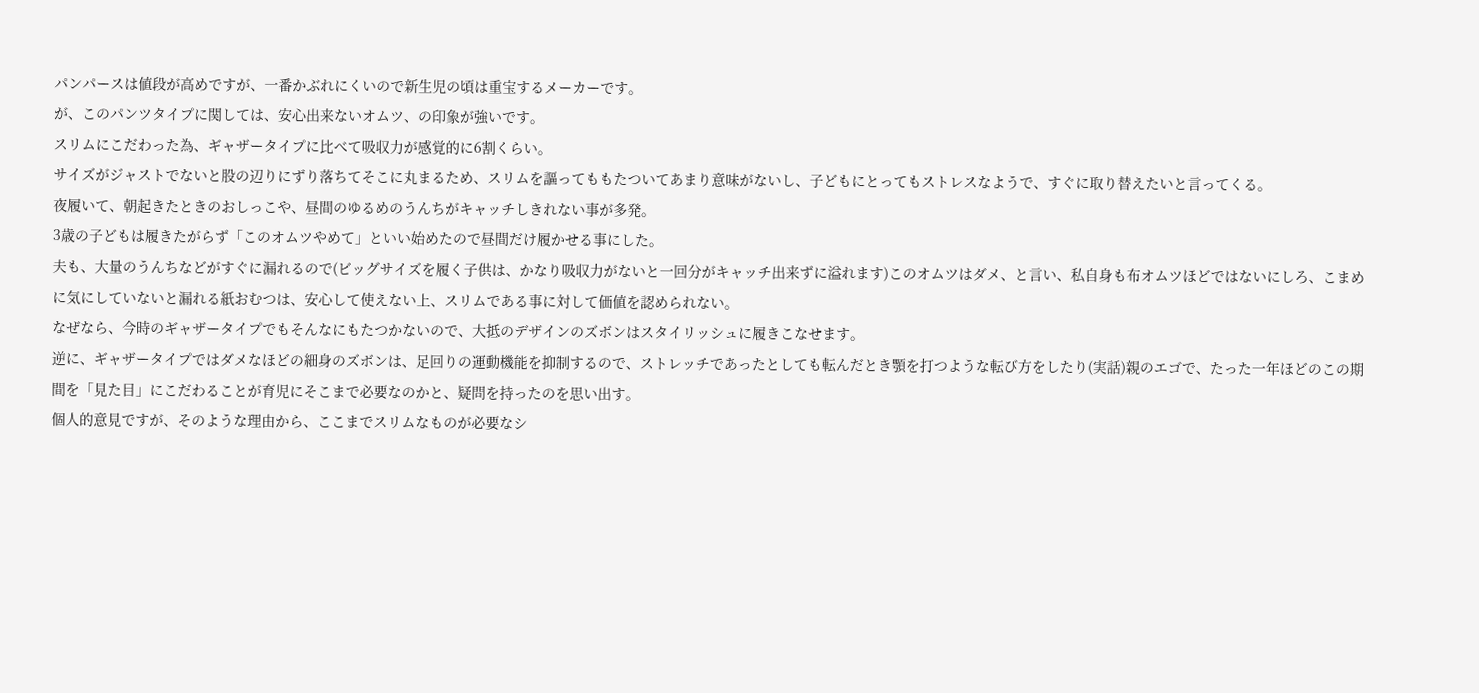パンパースは値段が高めですが、一番かぶれにくいので新生児の頃は重宝するメーカーです。
が、このパンツタイプに関しては、安心出来ないオムツ、の印象が強いです。
スリムにこだわった為、ギャザータイプに比べて吸収力が感覚的に6割くらい。
サイズがジャストでないと股の辺りにずり落ちてそこに丸まるため、スリムを謳ってももたついてあまり意味がないし、子どもにとってもストレスなようで、すぐに取り替えたいと言ってくる。
夜履いて、朝起きたときのおしっこや、昼間のゆるめのうんちがキャッチしきれない事が多発。
3歳の子どもは履きたがらず「このオムツやめて」といい始めたので昼間だけ履かせる事にした。
夫も、大量のうんちなどがすぐに漏れるので(ビッグサイズを履く子供は、かなり吸収力がないと一回分がキャッチ出来ずに溢れます)このオムツはダメ、と言い、私自身も布オムツほどではないにしろ、こまめに気にしていないと漏れる紙おむつは、安心して使えない上、スリムである事に対して価値を認められない。
なぜなら、今時のギャザータイプでもそんなにもたつかないので、大抵のデザインのズボンはスタイリッシュに履きこなせます。
逆に、ギャザータイプではダメなほどの細身のズボンは、足回りの運動機能を抑制するので、ストレッチであったとしても転んだとき顎を打つような転び方をしたり(実話)親のエゴで、たった一年ほどのこの期間を「見た目」にこだわることが育児にそこまで必要なのかと、疑問を持ったのを思い出す。
個人的意見ですが、そのような理由から、ここまでスリムなものが必要なシ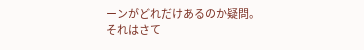ーンがどれだけあるのか疑問。
それはさて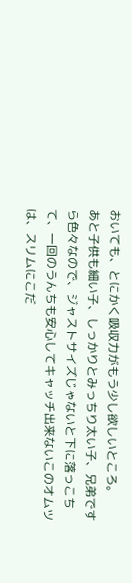おいても、とにかく吸収力がもう少し欲しいところ。
あと子供も細い子、しっかりとみっちり太い子、兄弟ですら色々なので、ジャストサイズじゃないと下に落っこちて、一回のうんちも安心してキャッチ出来ないこのオムツは、スリムにこだ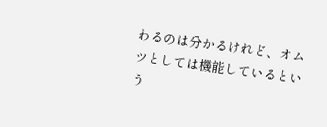わるのは分かるけれど、オムツとしては機能しているという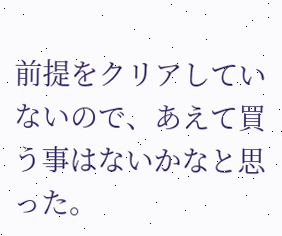前提をクリアしていないので、あえて買う事はないかなと思った。